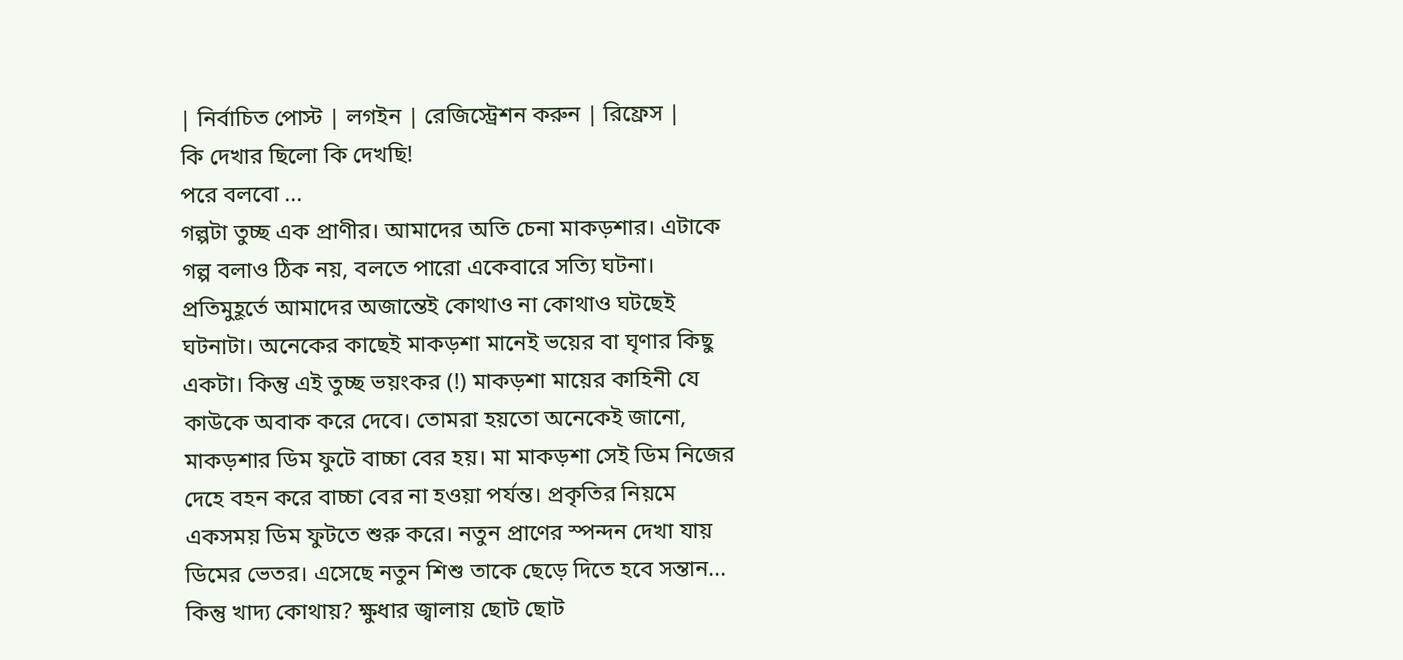| নির্বাচিত পোস্ট | লগইন | রেজিস্ট্রেশন করুন | রিফ্রেস |
কি দেখার ছিলো কি দেখছি!
পরে বলবো ...
গল্পটা তুচ্ছ এক প্রাণীর। আমাদের অতি চেনা মাকড়শার। এটাকে গল্প বলাও ঠিক নয়, বলতে পারো একেবারে সত্যি ঘটনা। প্রতিমুহূর্তে আমাদের অজান্তেই কোথাও না কোথাও ঘটছেই ঘটনাটা। অনেকের কাছেই মাকড়শা মানেই ভয়ের বা ঘৃণার কিছু একটা। কিন্তু এই তুচ্ছ ভয়ংকর (!) মাকড়শা মায়ের কাহিনী যে কাউকে অবাক করে দেবে। তোমরা হয়তো অনেকেই জানো, মাকড়শার ডিম ফুটে বাচ্চা বের হয়। মা মাকড়শা সেই ডিম নিজের দেহে বহন করে বাচ্চা বের না হওয়া পর্যন্ত। প্রকৃতির নিয়মে একসময় ডিম ফুটতে শুরু করে। নতুন প্রাণের স্পন্দন দেখা যায় ডিমের ভেতর। এসেছে নতুন শিশু তাকে ছেড়ে দিতে হবে সন্তান... কিন্তু খাদ্য কোথায়? ক্ষুধার জ্বালায় ছোট ছোট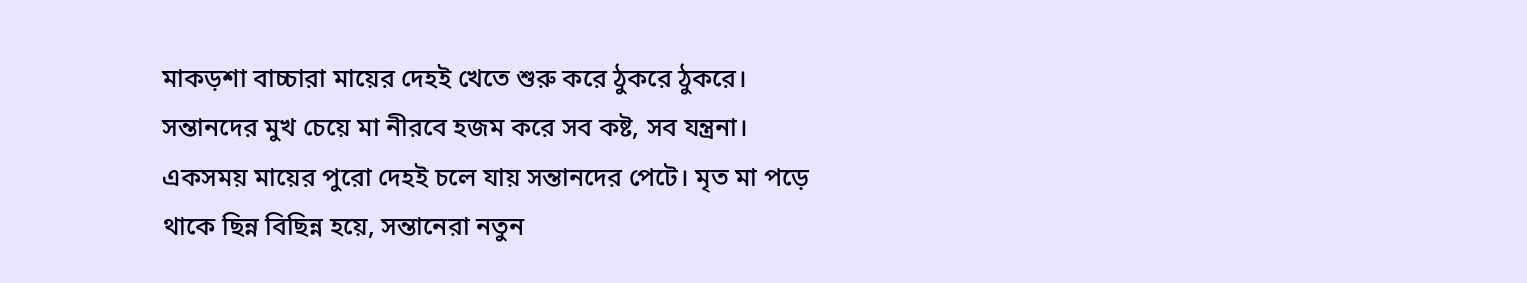মাকড়শা বাচ্চারা মায়ের দেহই খেতে শুরু করে ঠুকরে ঠুকরে। সন্তানদের মুখ চেয়ে মা নীরবে হজম করে সব কষ্ট, সব যন্ত্রনা। একসময় মায়ের পুরো দেহই চলে যায় সন্তানদের পেটে। মৃত মা পড়ে থাকে ছিন্ন বিছিন্ন হয়ে, সন্তানেরা নতুন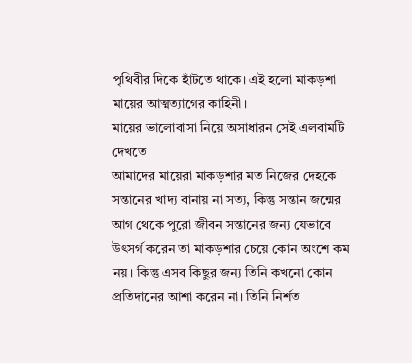পৃথিবীর দিকে হাঁটতে থাকে। এই হলো মাকড়শা মায়ের আত্মত্যাগের কাহিনী।
মায়ের ভালোবাসা নিয়ে অসাধারন সেই এলবামটি দেখতে
আমাদের মায়েরা মাকড়শার মত নিজের দেহকে সন্তানের খাদ্য বানায় না সত্য, কিন্তু সন্তান জন্মের আগ থেকে পুরো জীবন সন্তানের জন্য যেভাবে উৎসর্গ করেন তা মাকড়শার চেয়ে কোন অংশে কম নয়। কিন্তু এসব কিছুর জন্য তিনি কখনো কোন প্রতিদানের আশা করেন না। তিনি নির্শত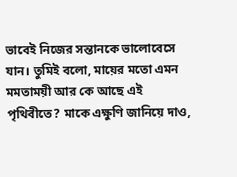ভাবেই নিজের সন্তানকে ভালোবেসে যান। তুমিই বলো, মায়ের মতো এমন মমতাময়ী আর কে আছে এই পৃথিবীতে? মাকে এক্ষুণি জানিয়ে দাও,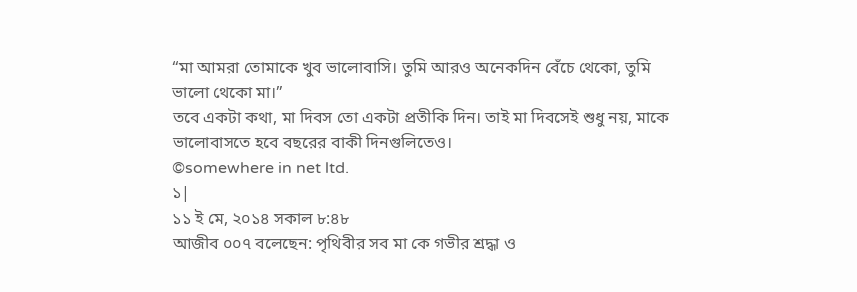“মা আমরা তোমাকে খুব ভালোবাসি। তুমি আরও অনেকদিন বেঁচে থেকো, তুমি ভালো থেকো মা।”
তবে একটা কথা, মা দিবস তো একটা প্রতীকি দিন। তাই মা দিবসেই শুধু নয়, মাকে ভালোবাসতে হবে বছরের বাকী দিনগুলিতেও।
©somewhere in net ltd.
১|
১১ ই মে, ২০১৪ সকাল ৮:৪৮
আজীব ০০৭ বলেছেন: পৃথিবীর সব মা কে গভীর শ্রদ্ধা ও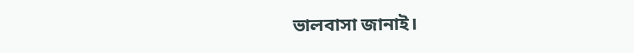ভালবাসা জানাই।